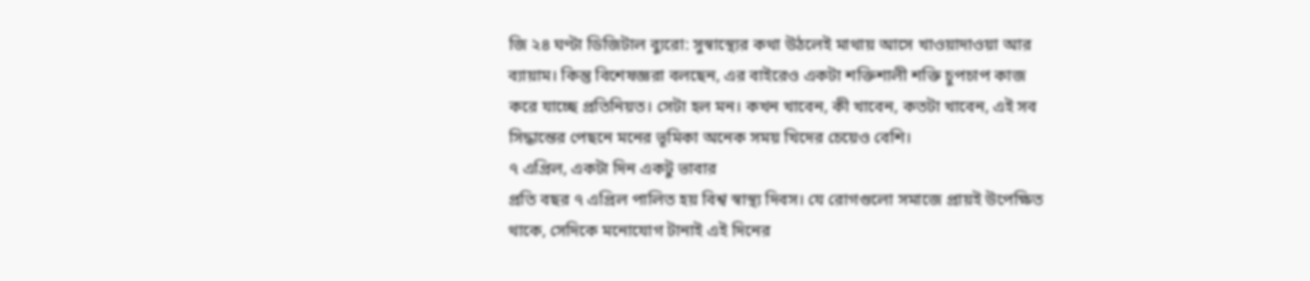জি ২৪ ঘণ্টা ডিজিটাল ব্যুরো: সুস্বাস্থ্যের কথা উঠলেই মাথায় আসে খাওয়াদাওয়া আর ব্যায়াম। কিন্তু বিশেষজ্ঞরা বলছেন, এর বাইরেও একটা শক্তিশালী শক্তি চুপচাপ কাজ করে যাচ্ছে প্রতিনিয়ত। সেটা হল মন। কখন খাবেন, কী খাবেন, কতটা খাবেন, এই সব সিদ্ধান্তের পেছনে মনের ভূমিকা অনেক সময় খিদের চেয়েও বেশি।
৭ এপ্রিল, একটা দিন একটু ভাবার
প্রতি বছর ৭ এপ্রিল পালিত হয় বিশ্ব স্বাস্থ্য দিবস। যে রোগগুলো সমাজে প্রায়ই উপেক্ষিত থাকে, সেদিকে মনোযোগ টানাই এই দিনের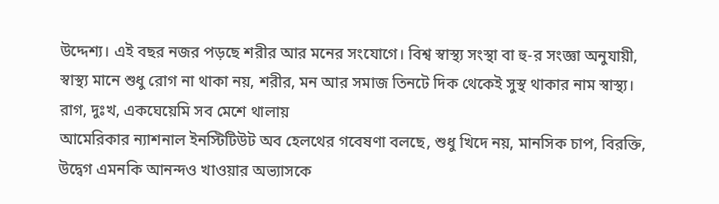উদ্দেশ্য। এই বছর নজর পড়ছে শরীর আর মনের সংযোগে। বিশ্ব স্বাস্থ্য সংস্থা বা হু-র সংজ্ঞা অনুযায়ী, স্বাস্থ্য মানে শুধু রোগ না থাকা নয়, শরীর, মন আর সমাজ তিনটে দিক থেকেই সুস্থ থাকার নাম স্বাস্থ্য।
রাগ, দুঃখ, একঘেয়েমি সব মেশে থালায়
আমেরিকার ন্যাশনাল ইনস্টিটিউট অব হেলথের গবেষণা বলছে, শুধু খিদে নয়, মানসিক চাপ, বিরক্তি, উদ্বেগ এমনকি আনন্দও খাওয়ার অভ্যাসকে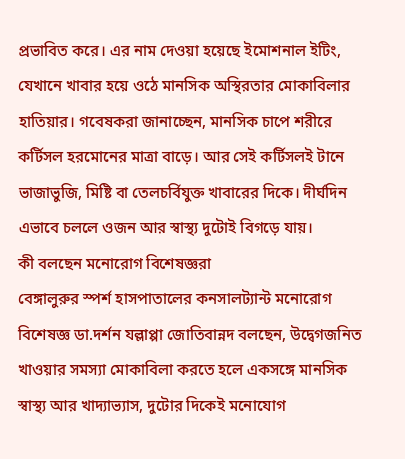প্রভাবিত করে। এর নাম দেওয়া হয়েছে ইমোশনাল ইটিং, যেখানে খাবার হয়ে ওঠে মানসিক অস্থিরতার মোকাবিলার হাতিয়ার। গবেষকরা জানাচ্ছেন, মানসিক চাপে শরীরে কর্টিসল হরমোনের মাত্রা বাড়ে। আর সেই কর্টিসলই টানে ভাজাভুজি, মিষ্টি বা তেলচর্বিযুক্ত খাবারের দিকে। দীর্ঘদিন এভাবে চললে ওজন আর স্বাস্থ্য দুটোই বিগড়ে যায়।
কী বলছেন মনোরোগ বিশেষজ্ঞরা
বেঙ্গালুরুর স্পর্শ হাসপাতালের কনসালট্যান্ট মনোরোগ বিশেষজ্ঞ ডা.দর্শন যল্লাপ্পা জোতিবান্নদ বলছেন, উদ্বেগজনিত খাওয়ার সমস্যা মোকাবিলা করতে হলে একসঙ্গে মানসিক স্বাস্থ্য আর খাদ্যাভ্যাস, দুটোর দিকেই মনোযোগ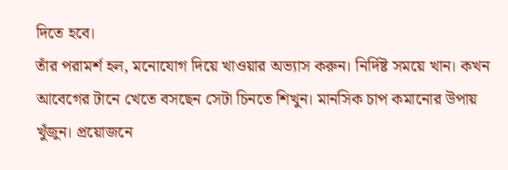দিতে হবে।
তাঁর পরামর্শ হল, মনোযোগ দিয়ে খাওয়ার অভ্যাস করুন। নির্দিষ্ট সময়ে খান। কখন আবেগের টানে খেতে বসছেন সেটা চিনতে শিখুন। মানসিক চাপ কমানোর উপায় খুঁজুন। প্রয়োজনে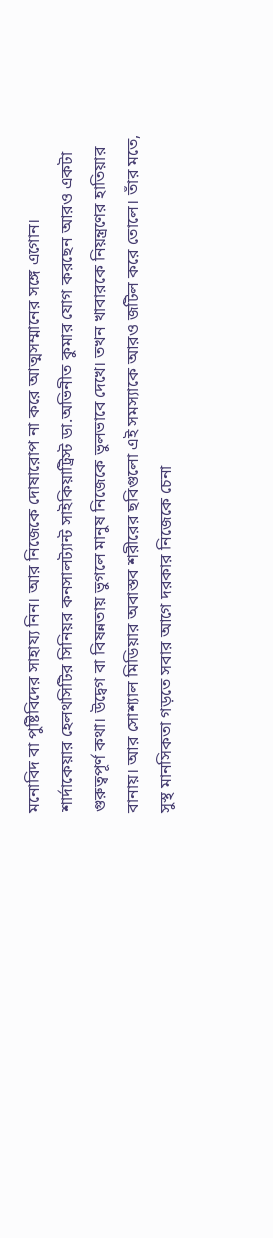মনোবিদ বা পুষ্টিবিদের সাহায্য নিন। আর নিজেকে দোষারোপ না করে আত্মসম্মানের সঙ্গে এগোন।
শার্দাকেয়ার হেলথসিটির সিনিয়র কনসালট্যান্ট সাইকিয়াট্রিস্ট ডা.অভিনীত কুমার যোগ করছেন আরও একটা গুরুত্বপূর্ণ কথা। উদ্বেগ বা বিষন্নতায় ভুগলে মানুষ নিজেকে ভুলভাবে দেখে। তখন খাবারকে নিয়ন্ত্রণের হাতিয়ার বানায়। আর সোশ্যাল মিডিয়ার অবাস্তব শরীরের ছবিগুলো এই সমস্যাকে আরও জটিল করে তোলে। তাঁর মতে, সুস্থ মানসিকতা গড়তে সবার আগে দরকার নিজেকে চেনা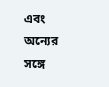এবং অন্যের সঙ্গে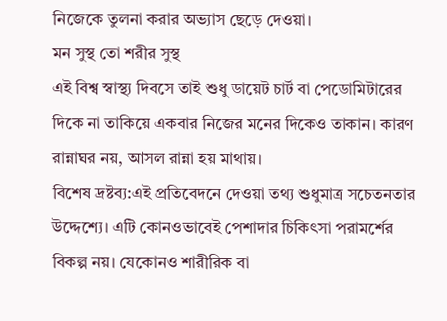নিজেকে তুলনা করার অভ্যাস ছেড়ে দেওয়া।
মন সুস্থ তো শরীর সুস্থ
এই বিশ্ব স্বাস্থ্য দিবসে তাই শুধু ডায়েট চার্ট বা পেডোমিটারের দিকে না তাকিয়ে একবার নিজের মনের দিকেও তাকান। কারণ রান্নাঘর নয়, আসল রান্না হয় মাথায়।
বিশেষ দ্রষ্টব্য:এই প্রতিবেদনে দেওয়া তথ্য শুধুমাত্র সচেতনতার উদ্দেশ্যে। এটি কোনওভাবেই পেশাদার চিকিৎসা পরামর্শের বিকল্প নয়। যেকোনও শারীরিক বা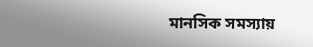মানসিক সমস্যায়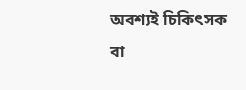অবশ্যই চিকিৎসক বা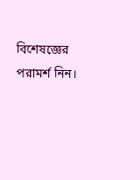বিশেষজ্ঞের পরামর্শ নিন।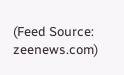(Feed Source: zeenews.com)